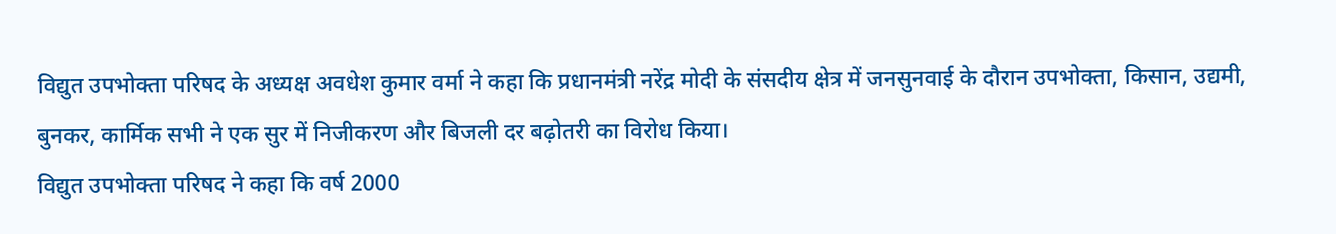विद्युत उपभोक्ता परिषद के अध्यक्ष अवधेश कुमार वर्मा ने कहा कि प्रधानमंत्री नरेंद्र मोदी के संसदीय क्षेत्र में जनसुनवाई के दौरान उपभोक्ता, किसान, उद्यमी, बुनकर, कार्मिक सभी ने एक सुर में निजीकरण और बिजली दर बढ़ोतरी का विरोध किया।
विद्युत उपभोक्ता परिषद ने कहा कि वर्ष 2000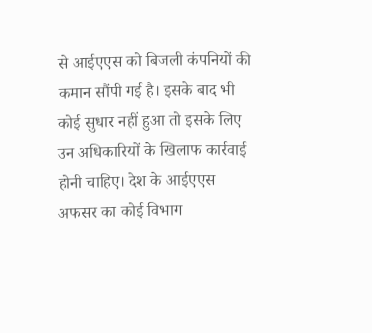से आईएएस को बिजली कंपनियों की कमान सौंपी गई है। इसके बाद भी कोई सुधार नहीं हुआ तो इसके लिए उन अधिकारियों के खिलाफ कार्रवाई होनी चाहिए। देश के आईएएस अफसर का कोई विभाग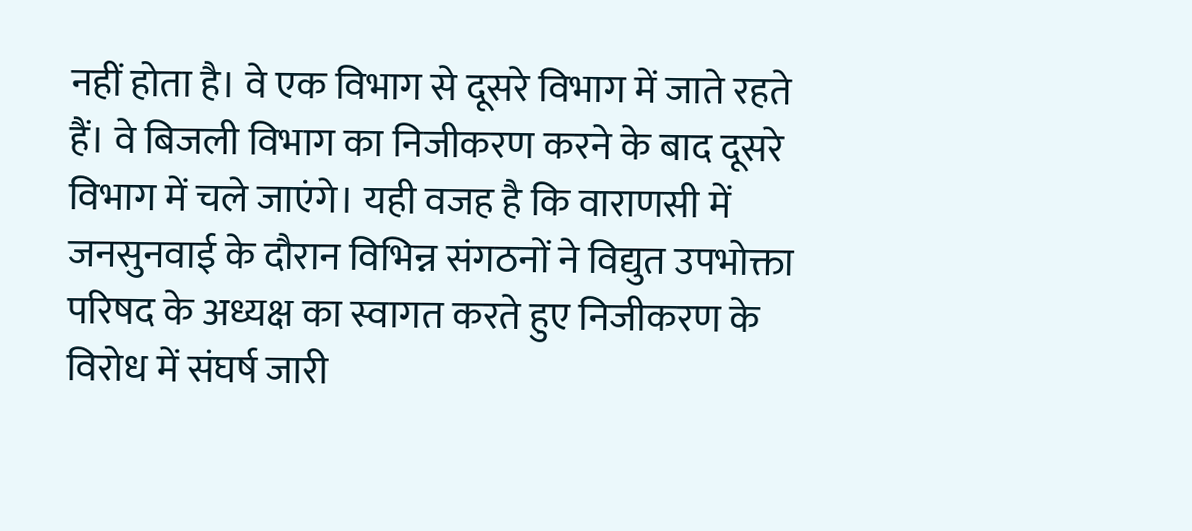नहीं होता है। वे एक विभाग से दूसरे विभाग में जाते रहते हैं। वे बिजली विभाग का निजीकरण करने के बाद दूसरे विभाग में चले जाएंगे। यही वजह है कि वाराणसी में जनसुनवाई के दौरान विभिन्न संगठनों ने विद्युत उपभोक्ता परिषद के अध्यक्ष का स्वागत करते हुए निजीकरण के विरोध में संघर्ष जारी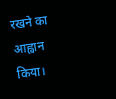रखने का आह्वान किया।